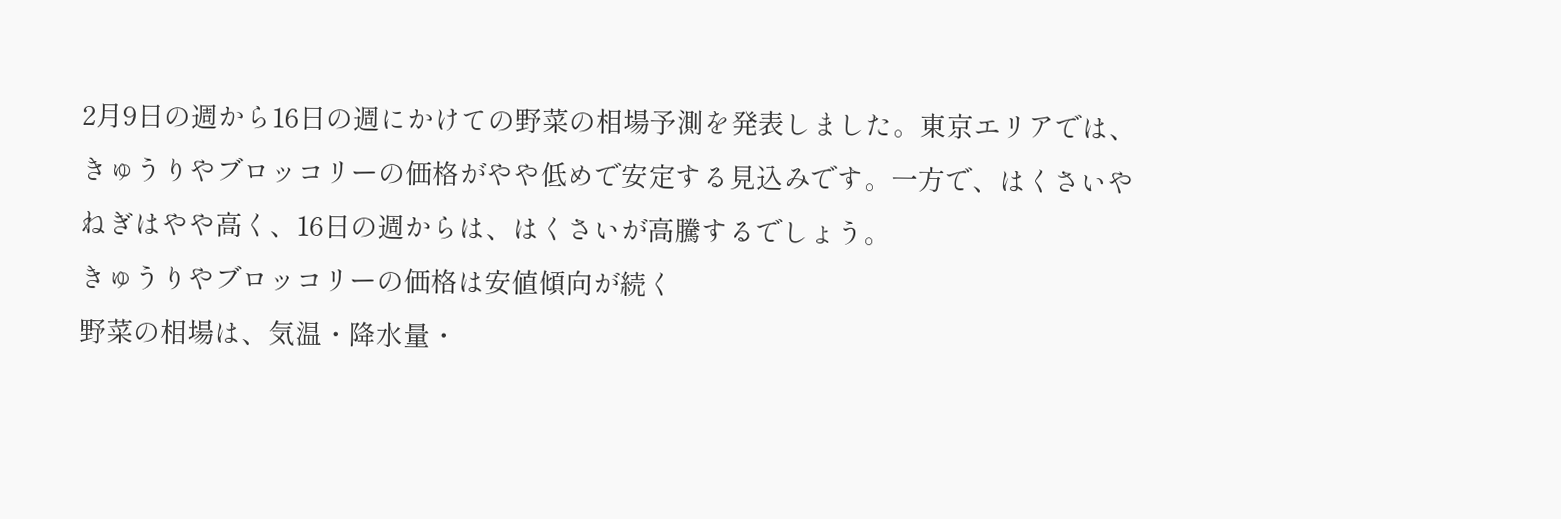2月9日の週から16日の週にかけての野菜の相場予測を発表しました。東京エリアでは、きゅうりやブロッコリーの価格がやや低めで安定する見込みです。一方で、はくさいやねぎはやや高く、16日の週からは、はくさいが高騰するでしょう。
きゅうりやブロッコリーの価格は安値傾向が続く
野菜の相場は、気温・降水量・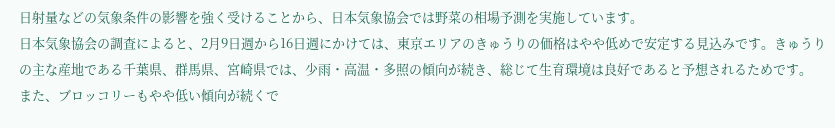日射量などの気象条件の影響を強く受けることから、日本気象協会では野菜の相場予測を実施しています。
日本気象協会の調査によると、2月9日週から16日週にかけては、東京エリアのきゅうりの価格はやや低めで安定する見込みです。きゅうりの主な産地である千葉県、群馬県、宮崎県では、少雨・高温・多照の傾向が続き、総じて生育環境は良好であると予想されるためです。
また、ブロッコリーもやや低い傾向が続くで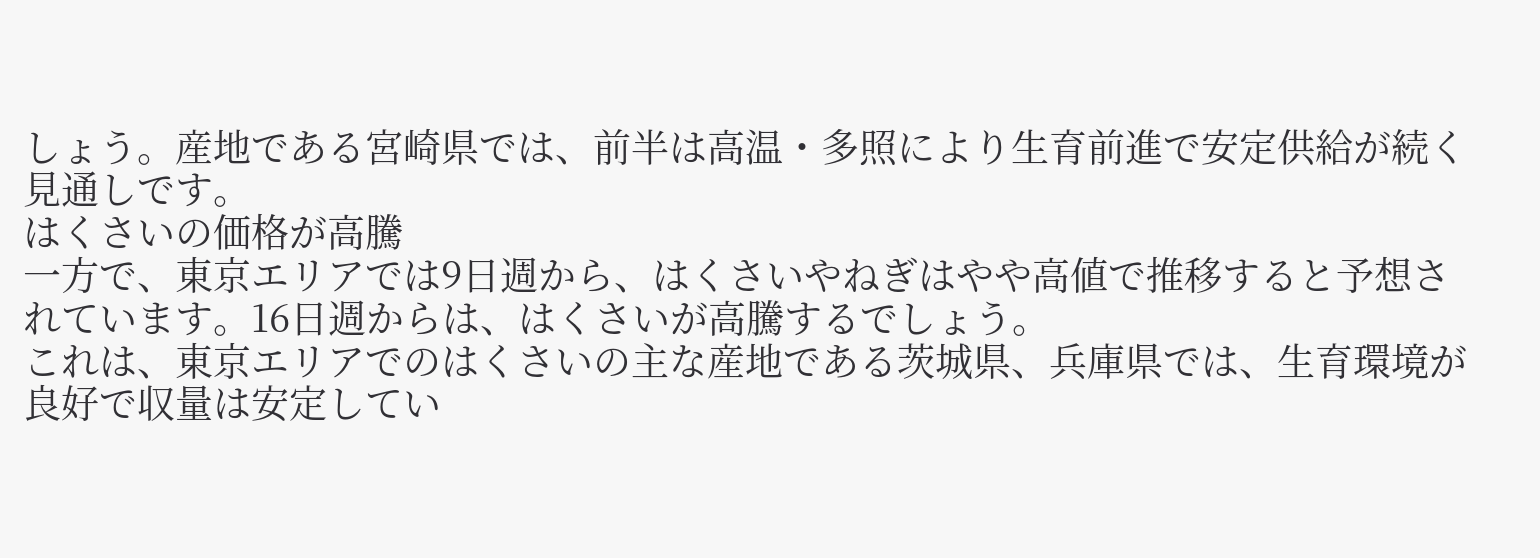しょう。産地である宮崎県では、前半は高温・多照により生育前進で安定供給が続く見通しです。
はくさいの価格が高騰
一方で、東京エリアでは9日週から、はくさいやねぎはやや高値で推移すると予想されています。16日週からは、はくさいが高騰するでしょう。
これは、東京エリアでのはくさいの主な産地である茨城県、兵庫県では、生育環境が良好で収量は安定してい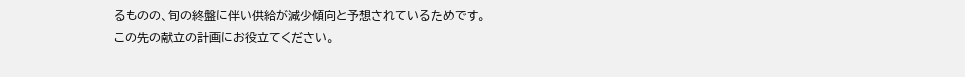るものの、旬の終盤に伴い供給が減少傾向と予想されているためです。
この先の献立の計画にお役立てください。